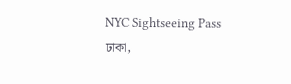NYC Sightseeing Pass
ঢাকা,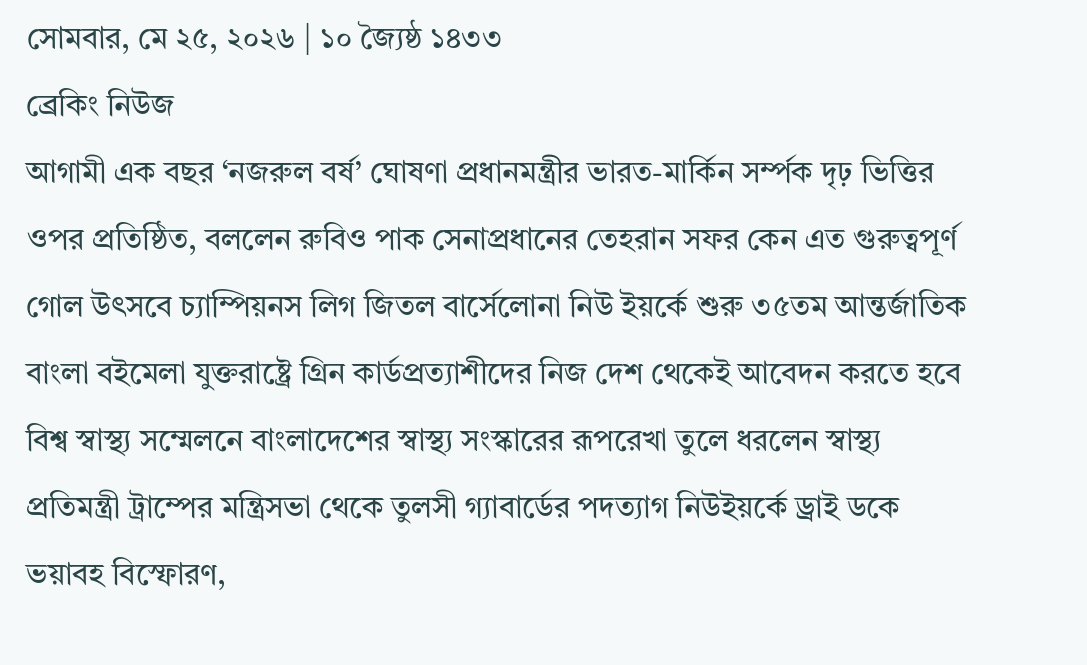সোমবার, মে ২৫, ২০২৬ | ১০ জ্যৈষ্ঠ ১৪৩৩
ব্রেকিং নিউজ
আগামী এক বছর ‘নজরুল বর্ষ’ ঘোষণা প্রধানমন্ত্রীর ভারত-মার্কিন সর্ম্পক দৃঢ় ভিত্তির ওপর প্রতিষ্ঠিত, বললেন রুবিও পাক সেনাপ্রধানের তেহরান সফর কেন এত গুরুত্বপূর্ণ গোল উৎসবে চ্যাম্পিয়নস লিগ জিতল বার্সেলোনা নিউ ইয়র্কে শুরু ৩৫তম আন্তর্জাতিক বাংলা বইমেলা যুক্তরাষ্ট্রে গ্রিন কার্ডপ্রত্যাশীদের নিজ দেশ থেকেই আবেদন করতে হবে বিশ্ব স্বাস্থ্য সম্মেলনে বাংলাদেশের স্বাস্থ্য সংস্কারের রূপরেখা তুলে ধরলেন স্বাস্থ্য প্রতিমন্ত্রী ট্রাম্পের মন্ত্রিসভা থেকে তুলসী গ্যাবার্ডের পদত্যাগ নিউইয়র্কে ড্রাই ডকে ভয়াবহ বিস্ফোরণ,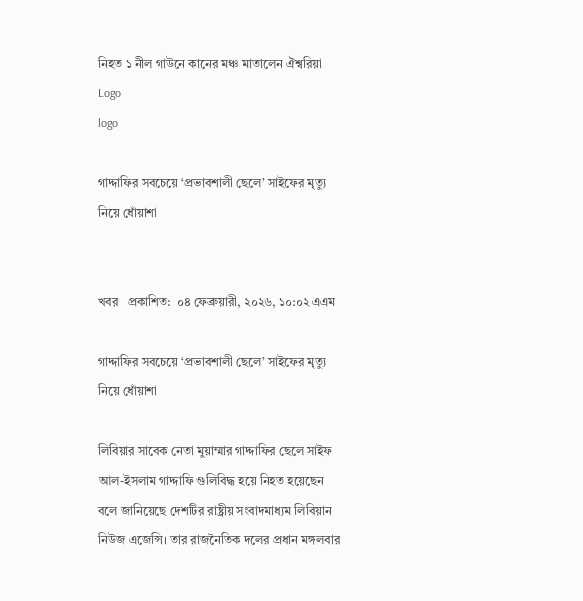নিহত ১ নীল গাউনে কানের মঞ্চ মাতালেন ঐশ্বরিয়া
Logo
logo

গাদ্দাফির সবচেয়ে ‘প্রভাবশালী ছেলে’ সাইফের মৃত্যু নিয়ে ধোঁয়াশা


খবর   প্রকাশিত:  ০৪ ফেব্রুয়ারী, ২০২৬, ১০:০২ এএম

গাদ্দাফির সবচেয়ে ‘প্রভাবশালী ছেলে’ সাইফের মৃত্যু নিয়ে ধোঁয়াশা

লিবিয়ার সাবেক নেতা মুয়াম্মার গাদ্দাফির ছেলে সাইফ আল-ইসলাম গাদ্দাফি গুলিবিদ্ধ হয়ে নিহত হয়েছেন বলে জানিয়েছে দেশটির রাষ্ট্রীয় সংবাদমাধ্যম লিবিয়ান নিউজ এজেন্সি। তার রাজনৈতিক দলের প্রধান মঙ্গলবার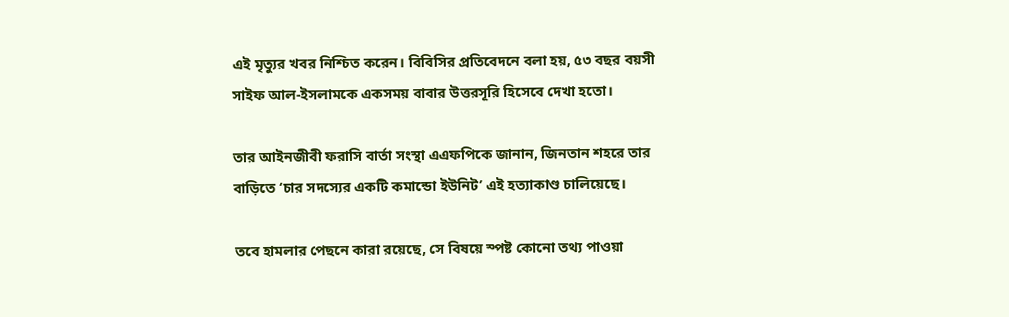এই মৃত্যুর খবর নিশ্চিত করেন। বিবিসির প্রতিবেদনে বলা হয়, ৫৩ বছর বয়সী সাইফ আল-ইসলামকে একসময় বাবার উত্তরসূরি হিসেবে দেখা হতো।

তার আইনজীবী ফরাসি বার্তা সংস্থা এএফপিকে জানান, জিনতান শহরে তার বাড়িতে ‘চার সদস্যের একটি কমান্ডো ইউনিট’ এই হত্যাকাণ্ড চালিয়েছে।

তবে হামলার পেছনে কারা রয়েছে, সে বিষয়ে স্পষ্ট কোনো তথ্য পাওয়া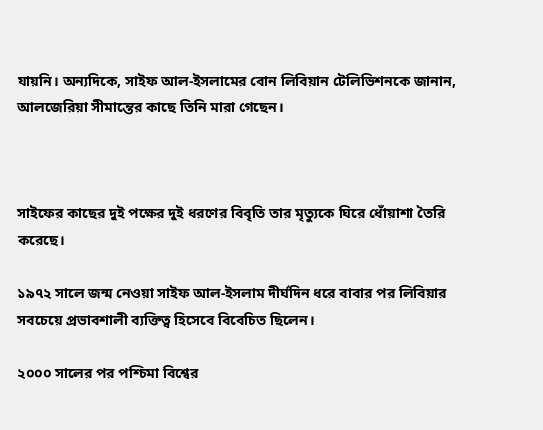যায়নি। অন্যদিকে, সাইফ আল-ইসলামের বোন লিবিয়ান টেলিভিশনকে জানান, আলজেরিয়া সীমান্তের কাছে তিনি মারা গেছেন।



সাইফের কাছের দুই পক্ষের দুই ধরণের বিবৃতি তার মৃত্যুকে ঘিরে ধোঁয়াশা তৈরি করেছে।

১৯৭২ সালে জন্ম নেওয়া সাইফ আল-ইসলাম দীর্ঘদিন ধরে বাবার পর লিবিয়ার সবচেয়ে প্রভাবশালী ব্যক্তিত্ব হিসেবে বিবেচিত ছিলেন।

২০০০ সালের পর পশ্চিমা বিশ্বের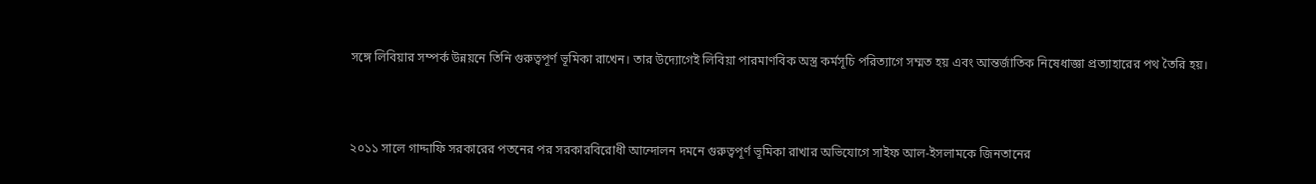সঙ্গে লিবিয়ার সম্পর্ক উন্নয়নে তিনি গুরুত্বপূর্ণ ভূমিকা রাখেন। তার উদ্যোগেই লিবিয়া পারমাণবিক অস্ত্র কর্মসূচি পরিত্যাগে সম্মত হয় এবং আন্তর্জাতিক নিষেধাজ্ঞা প্রত্যাহারের পথ তৈরি হয়।



২০১১ সালে গাদ্দাফি সরকারের পতনের পর সরকারবিরোধী আন্দোলন দমনে গুরুত্বপূর্ণ ভূমিকা রাখার অভিযোগে সাইফ আল-ইসলামকে জিনতানের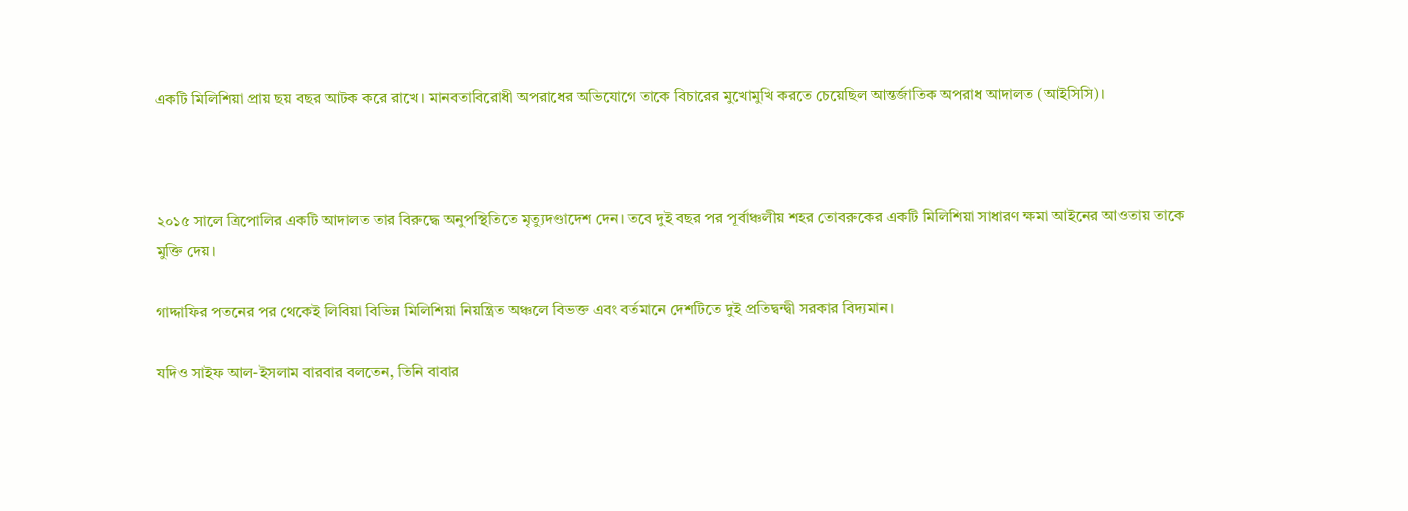একটি মিলিশিয়া প্রায় ছয় বছর আটক করে রাখে। মানবতাবিরোধী অপরাধের অভিযোগে তাকে বিচারের মুখোমুখি করতে চেয়েছিল আন্তর্জাতিক অপরাধ আদালত (আইসিসি)।



২০১৫ সালে ত্রিপোলির একটি আদালত তার বিরুদ্ধে অনুপস্থিতিতে মৃত্যুদণ্ডাদেশ দেন। তবে দুই বছর পর পূর্বাঞ্চলীয় শহর তোবরুকের একটি মিলিশিয়া সাধারণ ক্ষমা আইনের আওতায় তাকে মুক্তি দেয়।

গাদ্দাফির পতনের পর থেকেই লিবিয়া বিভিন্ন মিলিশিয়া নিয়ন্ত্রিত অঞ্চলে বিভক্ত এবং বর্তমানে দেশটিতে দুই প্রতিদ্বন্দ্বী সরকার বিদ্যমান।

যদিও সাইফ আল-ইসলাম বারবার বলতেন, তিনি বাবার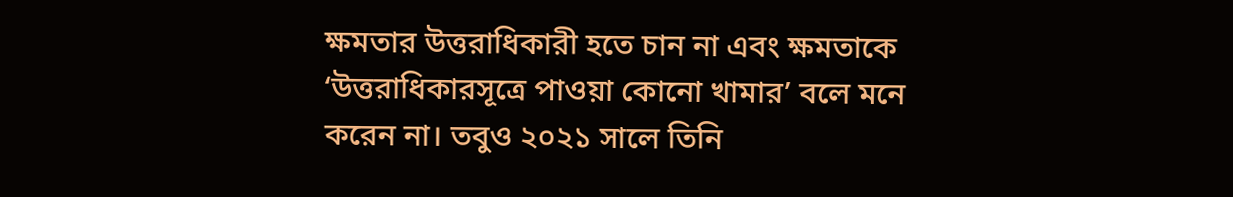ক্ষমতার উত্তরাধিকারী হতে চান না এবং ক্ষমতাকে ‘উত্তরাধিকারসূত্রে পাওয়া কোনো খামার’ বলে মনে করেন না। তবুও ২০২১ সালে তিনি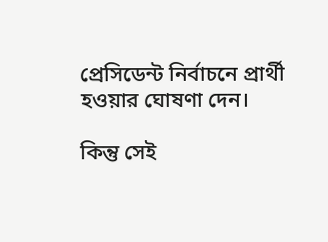প্রেসিডেন্ট নির্বাচনে প্রার্থী হওয়ার ঘোষণা দেন।

কিন্তু সেই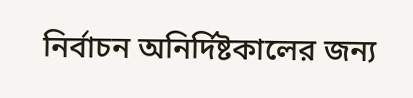নির্বাচন অনির্দিষ্টকালের জন্য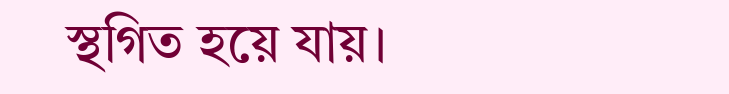স্থগিত হয়ে যায়।